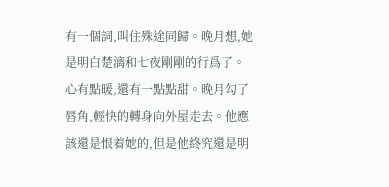有一個詞,叫住殊途同歸。晚月想,她是明白楚漓和七夜剛剛的行爲了。
心有點暖,還有一點點甜。晚月勾了唇角,輕快的轉身向外屋走去。他應該還是恨着她的,但是他終究還是明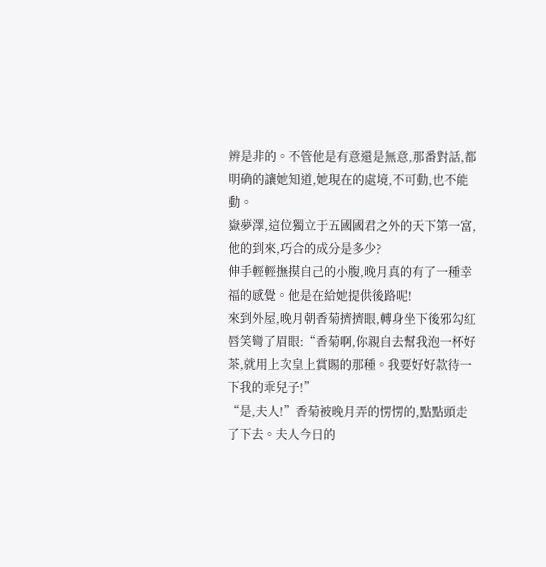辨是非的。不管他是有意還是無意,那番對話,都明确的讓她知道,她現在的處境,不可動,也不能動。
嶽夢澤,這位獨立于五國國君之外的天下第一富,他的到來,巧合的成分是多少?
伸手輕輕撫摸自己的小腹,晚月真的有了一種幸福的感覺。他是在給她提供後路呢!
來到外屋,晚月朝香菊擠擠眼,轉身坐下後邪勾紅唇笑彎了眉眼:“香菊啊,你親自去幫我泡一杯好茶,就用上次皇上賞賜的那種。我要好好款待一下我的乖兒子!”
“是,夫人!”香菊被晚月弄的愣愣的,點點頭走了下去。夫人今日的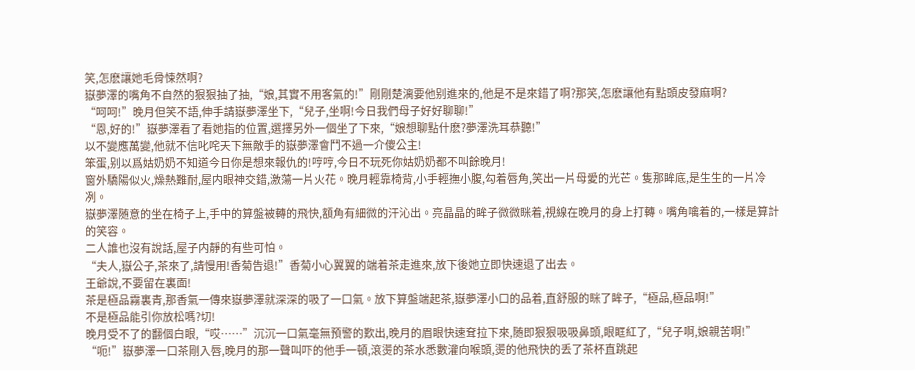笑,怎麽讓她毛骨悚然啊?
嶽夢澤的嘴角不自然的狠狠抽了抽,“娘,其實不用客氣的!”剛剛楚漓要他别進來的,他是不是來錯了啊?那笑,怎麽讓他有點頭皮發麻啊?
“呵呵!”晚月但笑不語,伸手請嶽夢澤坐下,“兒子,坐啊!今日我們母子好好聊聊!”
“恩,好的!”嶽夢澤看了看她指的位置,選擇另外一個坐了下來,“娘想聊點什麽?夢澤洗耳恭聽!”
以不變應萬變,他就不信叱咤天下無敵手的嶽夢澤會鬥不過一介傻公主!
笨蛋,别以爲姑奶奶不知道今日你是想來報仇的!哼哼,今日不玩死你姑奶奶都不叫餘晚月!
窗外驕陽似火,燥熱難耐,屋内眼神交錯,激蕩一片火花。晚月輕靠椅背,小手輕撫小腹,勾着唇角,笑出一片母愛的光芒。隻那眸底,是生生的一片冷冽。
嶽夢澤随意的坐在椅子上,手中的算盤被轉的飛快,額角有細微的汗沁出。亮晶晶的眸子微微眯着,視線在晚月的身上打轉。嘴角噙着的,一樣是算計的笑容。
二人誰也沒有說話,屋子内靜的有些可怕。
“夫人,嶽公子,茶來了,請慢用!香菊告退!”香菊小心翼翼的端着茶走進來,放下後她立即快速退了出去。
王爺說,不要留在裏面!
茶是極品霧裏青,那香氣一傳來嶽夢澤就深深的吸了一口氣。放下算盤端起茶,嶽夢澤小口的品着,直舒服的眯了眸子,“極品,極品啊!”
不是極品能引你放松嗎?切!
晚月受不了的翻個白眼,“哎……”沉沉一口氣毫無預警的歎出,晚月的眉眼快速耷拉下來,随即狠狠吸吸鼻頭,眼眶紅了,“兒子啊,娘親苦啊!”
“呃!”嶽夢澤一口茶剛入唇,晚月的那一聲叫吓的他手一頓,滾燙的茶水悉數灌向喉頭,燙的他飛快的丢了茶杯直跳起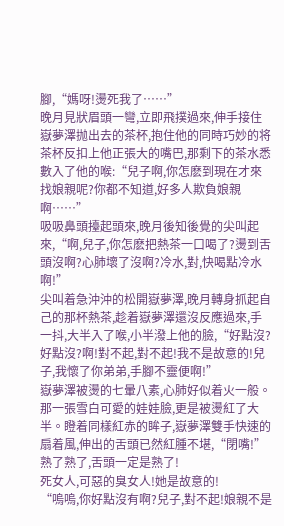腳,“媽呀!燙死我了……”
晚月見狀眉頭一彎,立即飛撲過來,伸手接住嶽夢澤抛出去的茶杯,抱住他的同時巧妙的将茶杯反扣上他正張大的嘴巴,那剩下的茶水悉數入了他的喉:“兒子啊,你怎麽到現在才來找娘親呢?你都不知道,好多人欺負娘親啊……”
吸吸鼻頭擡起頭來,晚月後知後覺的尖叫起來,“啊,兒子,你怎麽把熱茶一口喝了?燙到舌頭沒啊?心肺壞了沒啊?冷水,對,快喝點冷水啊!”
尖叫着急沖沖的松開嶽夢澤,晚月轉身抓起自己的那杯熱茶,趁着嶽夢澤還沒反應過來,手一抖,大半入了喉,小半潑上他的臉,“好點沒?好點沒?啊!對不起,對不起!我不是故意的!兒子,我懷了你弟弟,手腳不靈便啊!”
嶽夢澤被燙的七暈八素,心肺好似着火一般。那一張雪白可愛的娃娃臉,更是被燙紅了大半。瞪着同樣紅赤的眸子,嶽夢澤雙手快速的扇着風,伸出的舌頭已然紅腫不堪,“閉嘴!”
熟了熟了,舌頭一定是熟了!
死女人,可惡的臭女人!她是故意的!
“嗚嗚,你好點沒有啊?兒子,對不起!娘親不是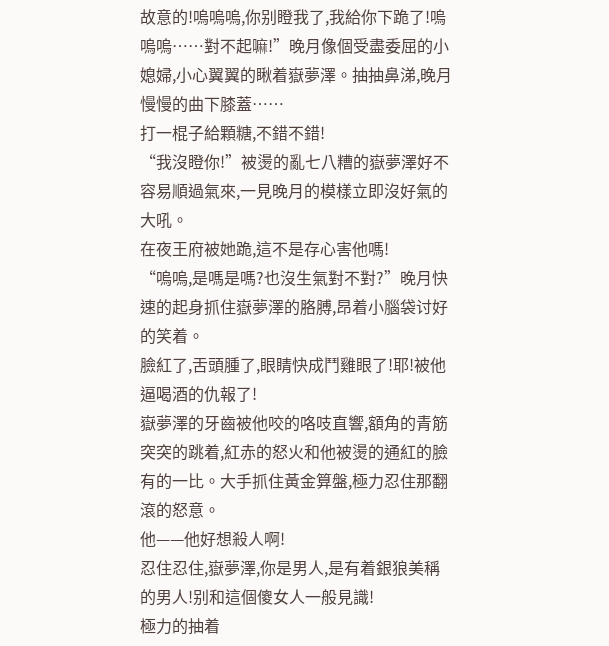故意的!嗚嗚嗚,你别瞪我了,我給你下跪了!嗚嗚嗚……對不起嘛!”晚月像個受盡委屈的小媳婦,小心翼翼的瞅着嶽夢澤。抽抽鼻涕,晚月慢慢的曲下膝蓋……
打一棍子給顆糖,不錯不錯!
“我沒瞪你!”被燙的亂七八糟的嶽夢澤好不容易順過氣來,一見晚月的模樣立即沒好氣的大吼。
在夜王府被她跪,這不是存心害他嗎!
“嗚嗚,是嗎是嗎?也沒生氣對不對?”晚月快速的起身抓住嶽夢澤的胳膊,昂着小腦袋讨好的笑着。
臉紅了,舌頭腫了,眼睛快成鬥雞眼了!耶!被他逼喝酒的仇報了!
嶽夢澤的牙齒被他咬的咯吱直響,額角的青筋突突的跳着,紅赤的怒火和他被燙的通紅的臉有的一比。大手抓住黃金算盤,極力忍住那翻滾的怒意。
他——他好想殺人啊!
忍住忍住,嶽夢澤,你是男人,是有着銀狼美稱的男人!别和這個傻女人一般見識!
極力的抽着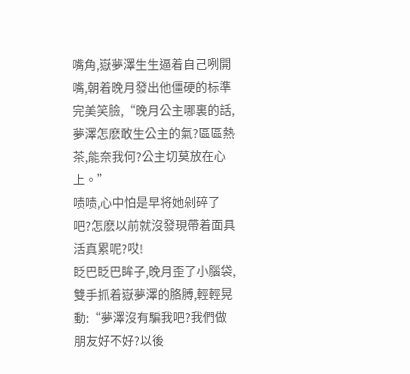嘴角,嶽夢澤生生逼着自己咧開嘴,朝着晚月發出他僵硬的标準完美笑臉,“晚月公主哪裏的話,夢澤怎麽敢生公主的氣?區區熱茶,能奈我何?公主切莫放在心上。”
啧啧,心中怕是早将她剁碎了吧?怎麽以前就沒發現帶着面具活真累呢?哎!
眨巴眨巴眸子,晚月歪了小腦袋,雙手抓着嶽夢澤的胳膊,輕輕晃動:“夢澤沒有騙我吧?我們做朋友好不好?以後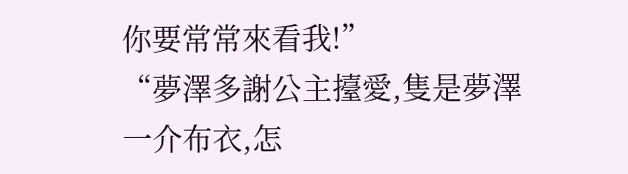你要常常來看我!”
“夢澤多謝公主擡愛,隻是夢澤一介布衣,怎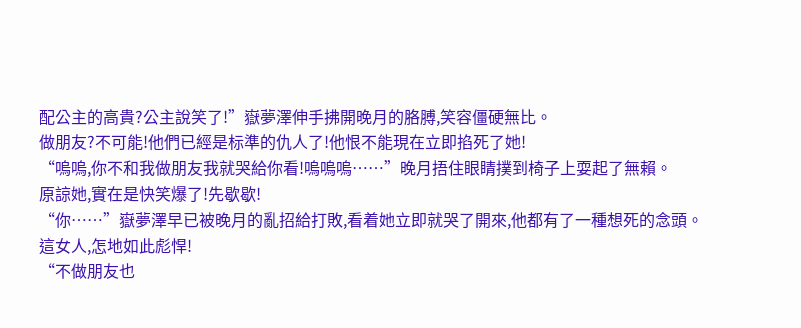配公主的高貴?公主說笑了!”嶽夢澤伸手拂開晚月的胳膊,笑容僵硬無比。
做朋友?不可能!他們已經是标準的仇人了!他恨不能現在立即掐死了她!
“嗚嗚,你不和我做朋友我就哭給你看!嗚嗚嗚……”晚月捂住眼睛撲到椅子上耍起了無賴。
原諒她,實在是快笑爆了!先歇歇!
“你……”嶽夢澤早已被晚月的亂招給打敗,看着她立即就哭了開來,他都有了一種想死的念頭。
這女人,怎地如此彪悍!
“不做朋友也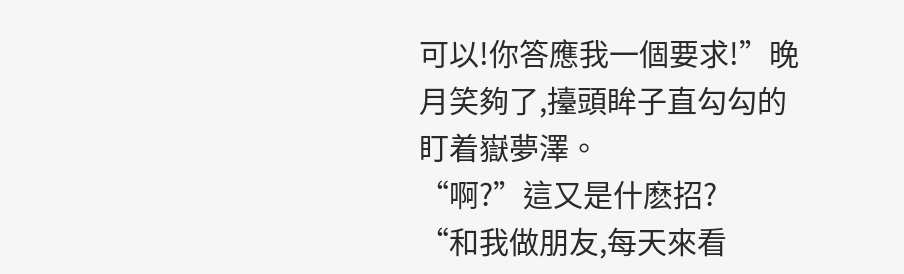可以!你答應我一個要求!”晚月笑夠了,擡頭眸子直勾勾的盯着嶽夢澤。
“啊?”這又是什麽招?
“和我做朋友,每天來看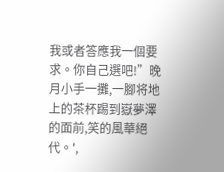我或者答應我一個要求。你自己選吧!”晚月小手一攤,一腳将地上的茶杯踢到嶽夢澤的面前,笑的風華絕代。',